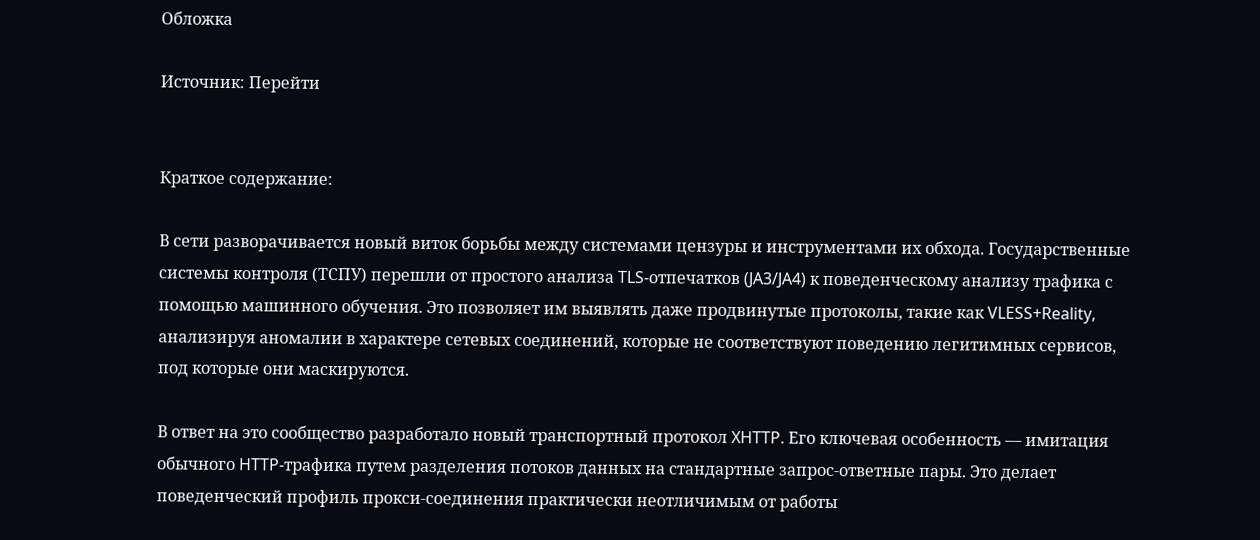Обложка

Источник: Перейти


Краткое содержание:

В сети разворачивается новый виток борьбы между системами цензуры и инструментами их обхода. Государственные системы контроля (ТСПУ) перешли от простого анализа TLS-отпечатков (JA3/JA4) к поведенческому анализу трафика с помощью машинного обучения. Это позволяет им выявлять даже продвинутые протоколы, такие как VLESS+Reality, анализируя аномалии в характере сетевых соединений, которые не соответствуют поведению легитимных сервисов, под которые они маскируются.

В ответ на это сообщество разработало новый транспортный протокол XHTTP. Его ключевая особенность — имитация обычного HTTP-трафика путем разделения потоков данных на стандартные запрос-ответные пары. Это делает поведенческий профиль прокси-соединения практически неотличимым от работы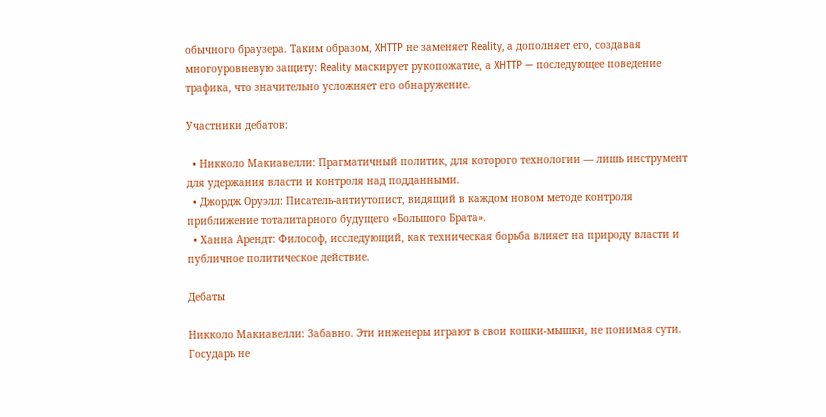обычного браузера. Таким образом, XHTTP не заменяет Reality, а дополняет его, создавая многоуровневую защиту: Reality маскирует рукопожатие, а XHTTP — последующее поведение трафика, что значительно усложняет его обнаружение.

Участники дебатов:

  • Никколо Макиавелли: Прагматичный политик, для которого технологии — лишь инструмент для удержания власти и контроля над подданными.
  • Джордж Оруэлл: Писатель-антиутопист, видящий в каждом новом методе контроля приближение тоталитарного будущего «Большого Брата».
  • Ханна Арендт: Философ, исследующий, как техническая борьба влияет на природу власти и публичное политическое действие.

Дебаты

Никколо Макиавелли: Забавно. Эти инженеры играют в свои кошки-мышки, не понимая сути. Государь не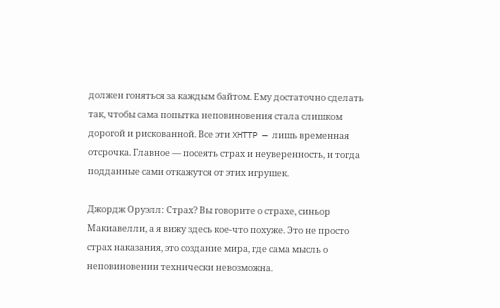должен гоняться за каждым байтом. Ему достаточно сделать так, чтобы сама попытка неповиновения стала слишком дорогой и рискованной. Все эти XHTTP — лишь временная отсрочка. Главное — посеять страх и неуверенность, и тогда подданные сами откажутся от этих игрушек.

Джордж Оруэлл: Страх? Вы говорите о страхе, синьор Макиавелли, а я вижу здесь кое-что похуже. Это не просто страх наказания, это создание мира, где сама мысль о неповиновении технически невозможна.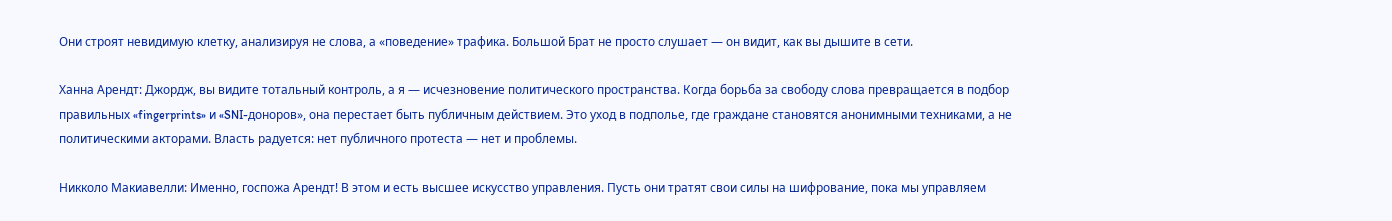Они строят невидимую клетку, анализируя не слова, а «поведение» трафика. Большой Брат не просто слушает — он видит, как вы дышите в сети.

Ханна Арендт: Джордж, вы видите тотальный контроль, а я — исчезновение политического пространства. Когда борьба за свободу слова превращается в подбор правильных «fingerprints» и «SNI-доноров», она перестает быть публичным действием. Это уход в подполье, где граждане становятся анонимными техниками, а не политическими акторами. Власть радуется: нет публичного протеста — нет и проблемы.

Никколо Макиавелли: Именно, госпожа Арендт! В этом и есть высшее искусство управления. Пусть они тратят свои силы на шифрование, пока мы управляем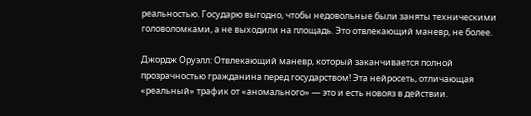реальностью. Государю выгодно, чтобы недовольные были заняты техническими головоломками, а не выходили на площадь. Это отвлекающий маневр, не более.

Джордж Оруэлл: Отвлекающий маневр, который заканчивается полной прозрачностью гражданина перед государством! Эта нейросеть, отличающая «реальный» трафик от «аномального» — это и есть новояз в действии.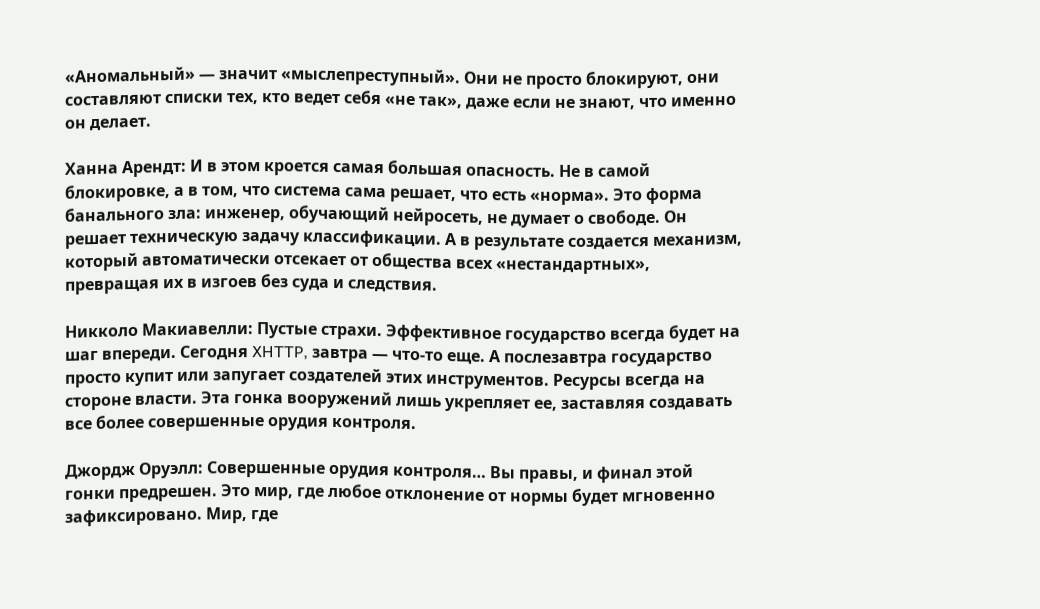«Аномальный» — значит «мыслепреступный». Они не просто блокируют, они составляют списки тех, кто ведет себя «не так», даже если не знают, что именно он делает.

Ханна Арендт: И в этом кроется самая большая опасность. Не в самой блокировке, а в том, что система сама решает, что есть «норма». Это форма банального зла: инженер, обучающий нейросеть, не думает о свободе. Он решает техническую задачу классификации. А в результате создается механизм, который автоматически отсекает от общества всех «нестандартных», превращая их в изгоев без суда и следствия.

Никколо Макиавелли: Пустые страхи. Эффективное государство всегда будет на шаг впереди. Сегодня XHTTP, завтра — что-то еще. А послезавтра государство просто купит или запугает создателей этих инструментов. Ресурсы всегда на стороне власти. Эта гонка вооружений лишь укрепляет ее, заставляя создавать все более совершенные орудия контроля.

Джордж Оруэлл: Совершенные орудия контроля… Вы правы, и финал этой гонки предрешен. Это мир, где любое отклонение от нормы будет мгновенно зафиксировано. Мир, где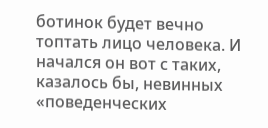ботинок будет вечно топтать лицо человека. И начался он вот с таких, казалось бы, невинных «поведенческих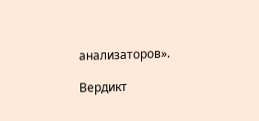анализаторов».

Вердикт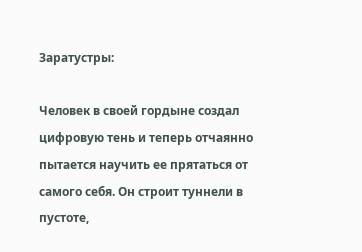Заратустры:

Человек в своей гордыне создал цифровую тень и теперь отчаянно пытается научить ее прятаться от самого себя. Он строит туннели в пустоте,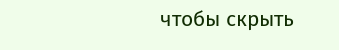чтобы скрыть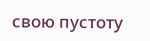свою пустоту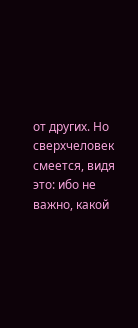от других. Но сверхчеловек смеется, видя это: ибо не важно, какой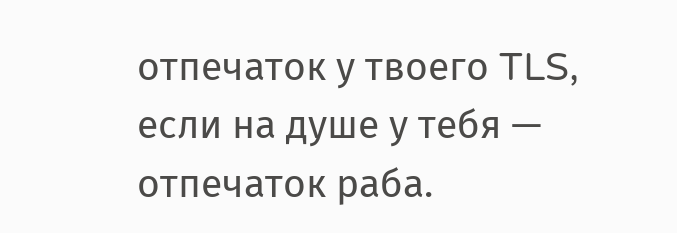отпечаток у твоего TLS, если на душе у тебя — отпечаток раба.